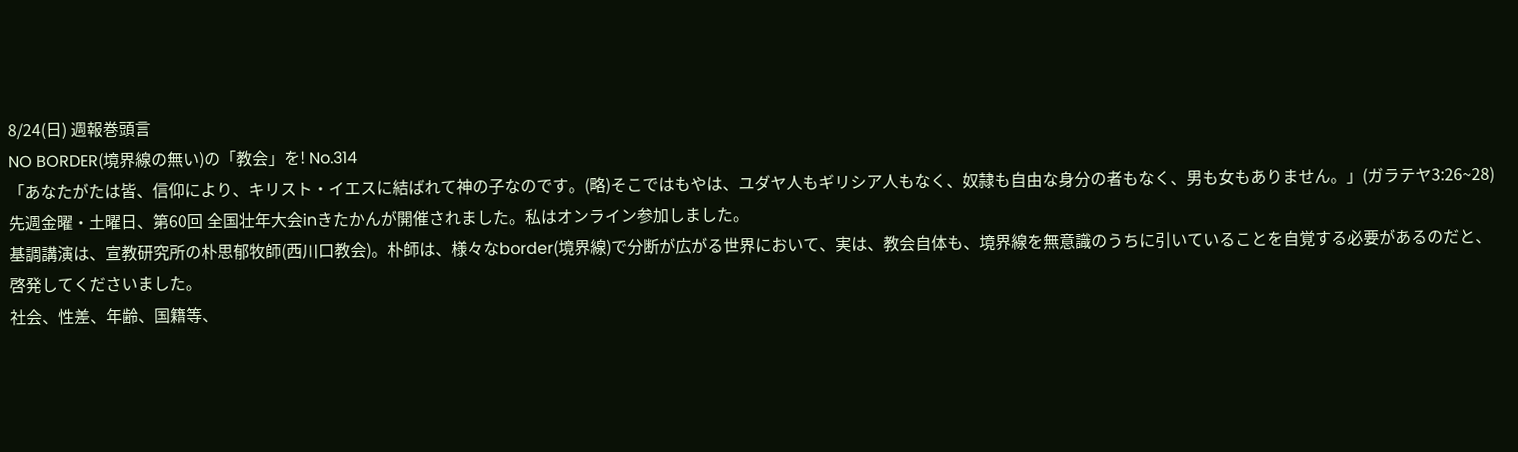8/24(日) 週報巻頭言
NO BORDER(境界線の無い)の「教会」を! No.314
「あなたがたは皆、信仰により、キリスト・イエスに結ばれて神の子なのです。(略)そこではもやは、ユダヤ人もギリシア人もなく、奴隷も自由な身分の者もなく、男も女もありません。」(ガラテヤ3:26~28)
先週金曜・土曜日、第60回 全国壮年大会inきたかんが開催されました。私はオンライン参加しました。
基調講演は、宣教研究所の朴思郁牧師(西川口教会)。朴師は、様々なborder(境界線)で分断が広がる世界において、実は、教会自体も、境界線を無意識のうちに引いていることを自覚する必要があるのだと、啓発してくださいました。
社会、性差、年齢、国籍等、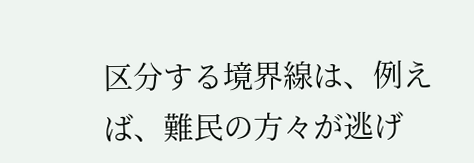区分する境界線は、例えば、難民の方々が逃げ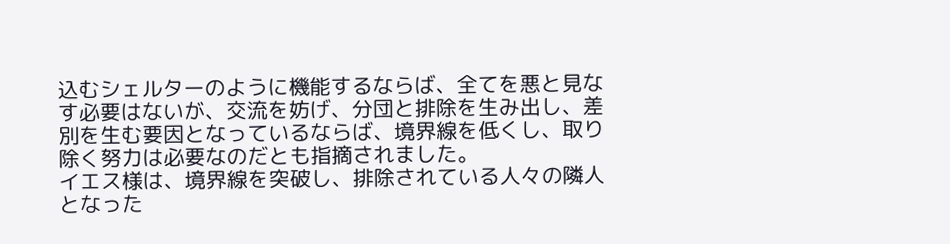込むシェルターのように機能するならば、全てを悪と見なす必要はないが、交流を妨げ、分団と排除を生み出し、差別を生む要因となっているならば、境界線を低くし、取り除く努力は必要なのだとも指摘されました。
イエス様は、境界線を突破し、排除されている人々の隣人となった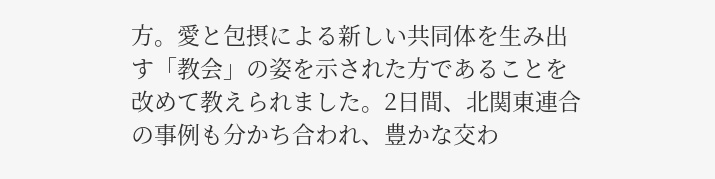方。愛と包摂による新しい共同体を生み出す「教会」の姿を示された方であることを改めて教えられました。2日間、北関東連合の事例も分かち合われ、豊かな交わ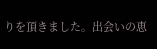りを頂きました。出会いの恵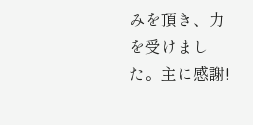みを頂き、力を受けました。主に感謝!